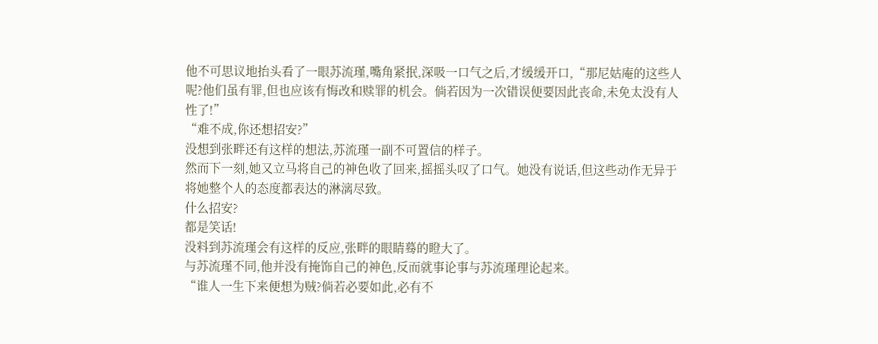他不可思议地抬头看了一眼苏流瑾,嘴角紧抿,深吸一口气之后,才缓缓开口,“那尼姑庵的这些人呢?他们虽有罪,但也应该有悔改和赎罪的机会。倘若因为一次错误便要因此丧命,未免太没有人性了!”
“难不成,你还想招安?”
没想到张畔还有这样的想法,苏流瑾一副不可置信的样子。
然而下一刻,她又立马将自己的神色收了回来,摇摇头叹了口气。她没有说话,但这些动作无异于将她整个人的态度都表达的淋漓尽致。
什么招安?
都是笑话!
没料到苏流瑾会有这样的反应,张畔的眼睛蓦的瞪大了。
与苏流瑾不同,他并没有掩饰自己的神色,反而就事论事与苏流瑾理论起来。
“谁人一生下来便想为贼?倘若必要如此,必有不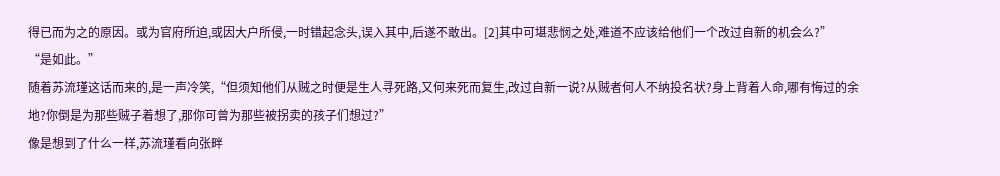得已而为之的原因。或为官府所迫,或因大户所侵,一时错起念头,误入其中,后遂不敢出。[2]其中可堪悲悯之处,难道不应该给他们一个改过自新的机会么?”
“是如此。”
随着苏流瑾这话而来的,是一声冷笑,“但须知他们从贼之时便是生人寻死路,又何来死而复生,改过自新一说?从贼者何人不纳投名状?身上背着人命,哪有悔过的余地?你倒是为那些贼子着想了,那你可曾为那些被拐卖的孩子们想过?”
像是想到了什么一样,苏流瑾看向张畔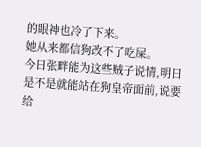的眼神也冷了下来。
她从来都信狗改不了吃屎。
今日张畔能为这些贼子说情,明日是不是就能站在狗皇帝面前,说要给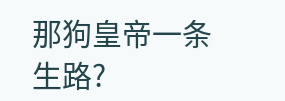那狗皇帝一条生路?